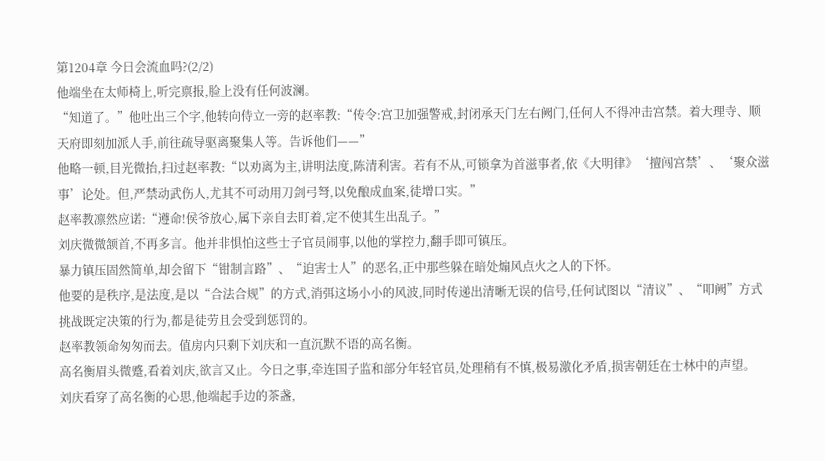第1204章 今日会流血吗?(2/2)
他端坐在太师椅上,听完禀报,脸上没有任何波澜。
“知道了。”他吐出三个字,他转向侍立一旁的赵率教:“传令:宫卫加强警戒,封闭承天门左右阙门,任何人不得冲击宫禁。着大理寺、顺天府即刻加派人手,前往疏导驱离聚集人等。告诉他们——”
他略一顿,目光微抬,扫过赵率教:“以劝离为主,讲明法度,陈清利害。若有不从,可锁拿为首滋事者,依《大明律》‘擅闯宫禁’、‘聚众滋事’论处。但,严禁动武伤人,尤其不可动用刀剑弓弩,以免酿成血案,徒增口实。”
赵率教凛然应诺:“遵命!侯爷放心,属下亲自去盯着,定不使其生出乱子。”
刘庆微微颔首,不再多言。他并非惧怕这些士子官员闹事,以他的掌控力,翻手即可镇压。
暴力镇压固然简单,却会留下“钳制言路”、“迫害士人”的恶名,正中那些躲在暗处煽风点火之人的下怀。
他要的是秩序,是法度,是以“合法合规”的方式,消弭这场小小的风波,同时传递出清晰无误的信号,任何试图以“清议”、“叩阙”方式挑战既定决策的行为,都是徒劳且会受到惩罚的。
赵率教领命匆匆而去。值房内只剩下刘庆和一直沉默不语的高名衡。
高名衡眉头微蹙,看着刘庆,欲言又止。今日之事,牵连国子监和部分年轻官员,处理稍有不慎,极易激化矛盾,损害朝廷在士林中的声望。
刘庆看穿了高名衡的心思,他端起手边的茶盏,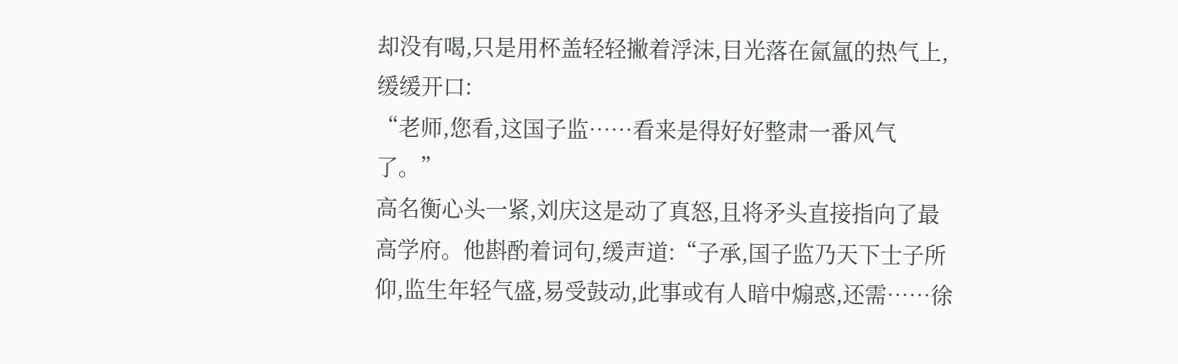却没有喝,只是用杯盖轻轻撇着浮沫,目光落在氤氲的热气上,缓缓开口:
“老师,您看,这国子监……看来是得好好整肃一番风气了。”
高名衡心头一紧,刘庆这是动了真怒,且将矛头直接指向了最高学府。他斟酌着词句,缓声道:“子承,国子监乃天下士子所仰,监生年轻气盛,易受鼓动,此事或有人暗中煽惑,还需……徐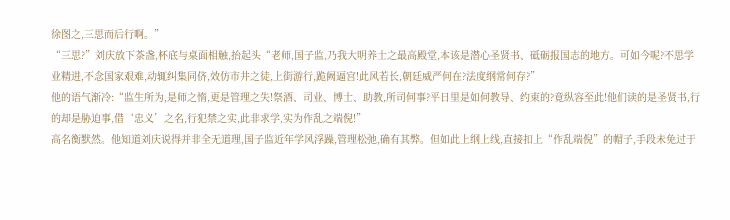徐图之,三思而后行啊。”
“三思?”刘庆放下茶盏,杯底与桌面相触,抬起头“老师,国子监,乃我大明养士之最高殿堂,本该是潜心圣贤书、砥砺报国志的地方。可如今呢?不思学业精进,不念国家艰难,动辄纠集同侪,效仿市井之徒,上街游行,跪阙逼宫!此风若长,朝廷威严何在?法度纲常何存?”
他的语气渐冷:“监生所为,是师之惰,更是管理之失!祭酒、司业、博士、助教,所司何事?平日里是如何教导、约束的?竟纵容至此!他们读的是圣贤书,行的却是胁迫事,借‘忠义’之名,行犯禁之实,此非求学,实为作乱之端倪!”
高名衡默然。他知道刘庆说得并非全无道理,国子监近年学风浮躁,管理松弛,确有其弊。但如此上纲上线,直接扣上“作乱端倪”的帽子,手段未免过于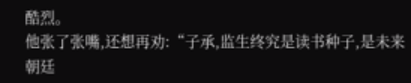酷烈。
他张了张嘴,还想再劝:“子承,监生终究是读书种子,是未来朝廷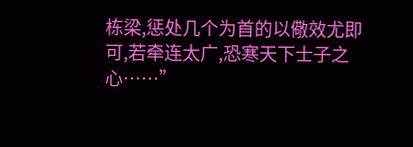栋梁,惩处几个为首的以儆效尤即可,若牵连太广,恐寒天下士子之心……”